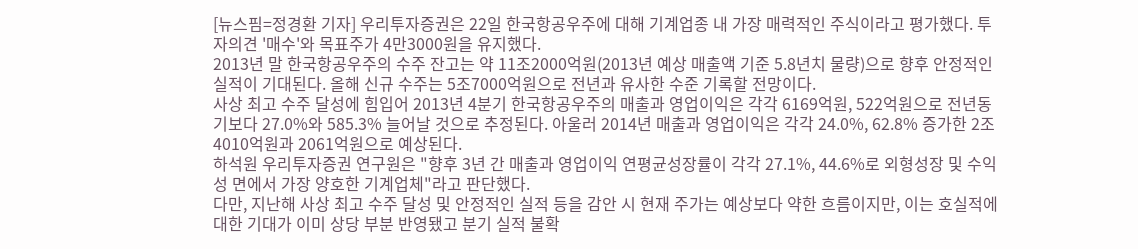[뉴스핌=정경환 기자] 우리투자증권은 22일 한국항공우주에 대해 기계업종 내 가장 매력적인 주식이라고 평가했다. 투자의견 '매수'와 목표주가 4만3000원을 유지했다.
2013년 말 한국항공우주의 수주 잔고는 약 11조2000억원(2013년 예상 매출액 기준 5.8년치 물량)으로 향후 안정적인 실적이 기대된다. 올해 신규 수주는 5조7000억원으로 전년과 유사한 수준 기록할 전망이다.
사상 최고 수주 달성에 힘입어 2013년 4분기 한국항공우주의 매출과 영업이익은 각각 6169억원, 522억원으로 전년동기보다 27.0%와 585.3% 늘어날 것으로 추정된다. 아울러 2014년 매출과 영업이익은 각각 24.0%, 62.8% 증가한 2조4010억원과 2061억원으로 예상된다.
하석원 우리투자증권 연구원은 "향후 3년 간 매출과 영업이익 연평균성장률이 각각 27.1%, 44.6%로 외형성장 및 수익성 면에서 가장 양호한 기계업체"라고 판단했다.
다만, 지난해 사상 최고 수주 달성 및 안정적인 실적 등을 감안 시 현재 주가는 예상보다 약한 흐름이지만, 이는 호실적에 대한 기대가 이미 상당 부분 반영됐고 분기 실적 불확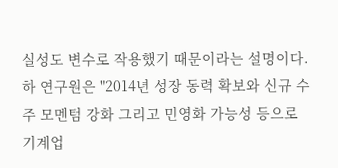실성도 변수로 작용했기 때문이라는 설명이다.
하 연구원은 "2014년 성장 동력 확보와 신규 수주 모멘텀 강화 그리고 민영화 가능성 등으로 기계업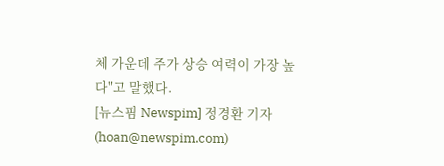체 가운데 주가 상승 여력이 가장 높다"고 말했다.
[뉴스핌 Newspim] 정경환 기자 (hoan@newspim.com)